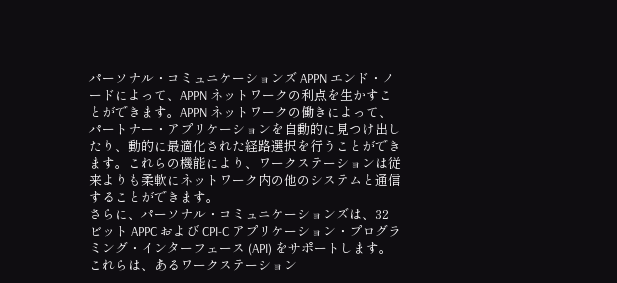パーソナル・コミュニケーションズ APPN エンド・ノードによって、APPN ネットワークの利点を生かすことができます。APPN ネットワークの働きによって、パートナー・アプリケーションを自動的に見つけ出したり、動的に最適化された経路選択を行うことができます。これらの機能により、ワークステーションは従来よりも柔軟にネットワーク内の他のシステムと通信することができます。
さらに、パーソナル・コミュニケーションズは、32 ビット APPC および CPI-C アプリケーション・プログラミング・インターフェース (API) をサポートします。これらは、あるワークステーション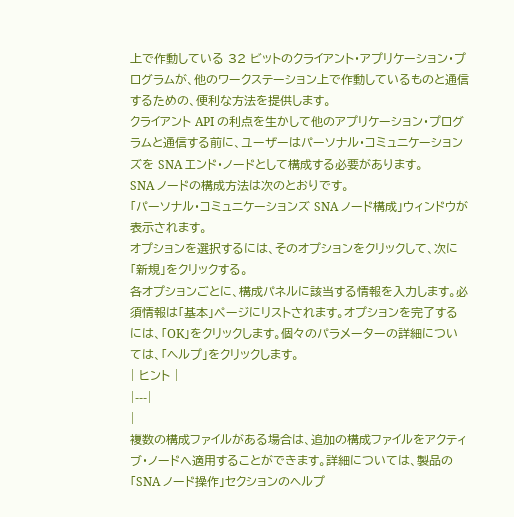上で作動している 32 ビットのクライアント・アプリケーション・プログラムが、他のワークステーション上で作動しているものと通信するための、便利な方法を提供します。
クライアント API の利点を生かして他のアプリケーション・プログラムと通信する前に、ユーザーはパーソナル・コミュニケーションズを SNA エンド・ノードとして構成する必要があります。
SNA ノードの構成方法は次のとおりです。
「パーソナル・コミュニケーションズ SNA ノード構成」ウィンドウが表示されます。
オプションを選択するには、そのオプションをクリックして、次に「新規」をクリックする。
各オプションごとに、構成パネルに該当する情報を入力します。必須情報は「基本」ページにリストされます。オプションを完了するには、「OK」をクリックします。個々のパラメーターの詳細については、「ヘルプ」をクリックします。
| ヒント |
|---|
|
複数の構成ファイルがある場合は、追加の構成ファイルをアクティブ・ノードへ適用することができます。詳細については、製品の「SNA ノード操作」セクションのヘルプ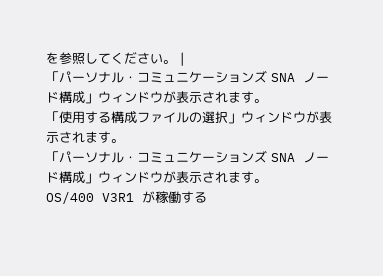を参照してください。 |
「パーソナル・コミュニケーションズ SNA ノード構成」ウィンドウが表示されます。
「使用する構成ファイルの選択」ウィンドウが表示されます。
「パーソナル・コミュニケーションズ SNA ノード構成」ウィンドウが表示されます。
OS/400 V3R1 が稼働する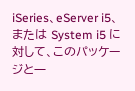iSeries、eServer i5、または System i5 に対して、このパッケージと一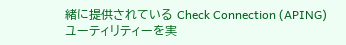緒に提供されている Check Connection (APING) ユーティリティーを実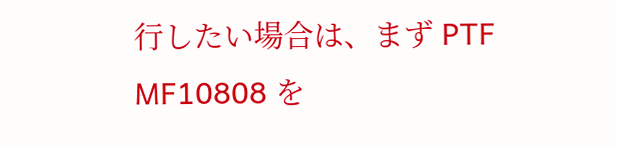行したい場合は、まず PTF MF10808 を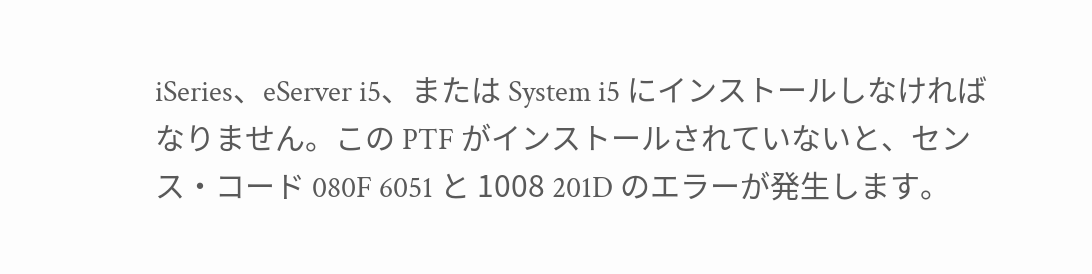iSeries、eServer i5、または System i5 にインストールしなければなりません。この PTF がインストールされていないと、センス・コード 080F 6051 と 1008 201D のエラーが発生します。